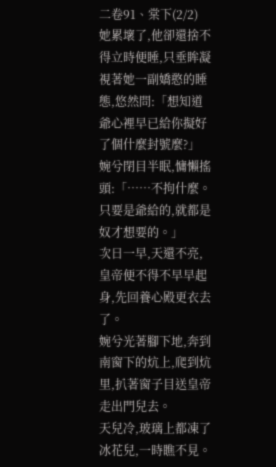二卷91、棠下(2/2)
她累壞了,他卻還捨不得立時便睡,只垂眸凝視著她一副嬌憨的睡態,悠然問:「想知道爺心裡早已給你擬好了個什麼封號麼?」
婉兮閉目半眠,慵懶搖頭:「……不拘什麼。只要是爺給的,就都是奴才想要的。」
次日一早,天還不亮,皇帝便不得不早早起身,先回養心殿更衣去了。
婉兮光著腳下地,奔到南窗下的炕上,爬到炕里,扒著窗子目送皇帝走出門兒去。
天兒冷,玻璃上都凍了冰花兒,一時瞧不見。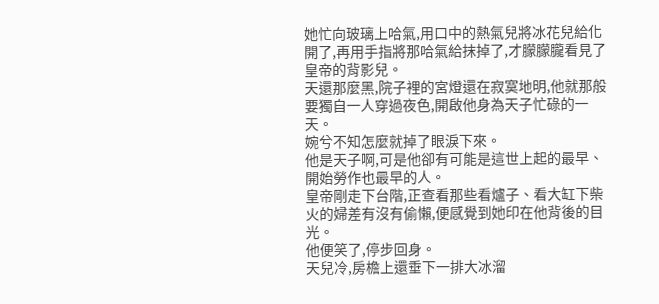她忙向玻璃上哈氣,用口中的熱氣兒將冰花兒給化開了,再用手指將那哈氣給抹掉了,才朦朦朧看見了皇帝的背影兒。
天還那麼黑,院子裡的宮燈還在寂寞地明,他就那般要獨自一人穿過夜色,開啟他身為天子忙碌的一天。
婉兮不知怎麼就掉了眼淚下來。
他是天子啊,可是他卻有可能是這世上起的最早、開始勞作也最早的人。
皇帝剛走下台階,正查看那些看爐子、看大缸下柴火的婦差有沒有偷懶,便感覺到她印在他背後的目光。
他便笑了,停步回身。
天兒冷,房檐上還垂下一排大冰溜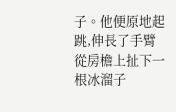子。他便原地起跳,伸長了手臂從房檐上扯下一根冰溜子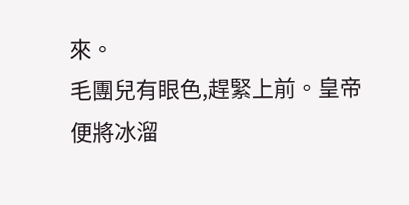來。
毛團兒有眼色,趕緊上前。皇帝便將冰溜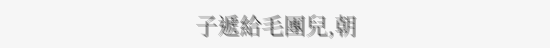子遞給毛團兒,朝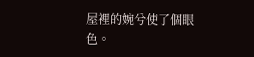屋裡的婉兮使了個眼色。